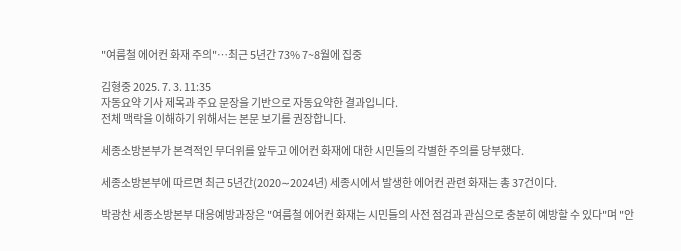"여름철 에어컨 화재 주의"…최근 5년간 73% 7~8월에 집중

김형중 2025. 7. 3. 11:35
자동요약 기사 제목과 주요 문장을 기반으로 자동요약한 결과입니다.
전체 맥락을 이해하기 위해서는 본문 보기를 권장합니다.

세종소방본부가 본격적인 무더위를 앞두고 에어컨 화재에 대한 시민들의 각별한 주의를 당부했다.

세종소방본부에 따르면 최근 5년간(2020∼2024년) 세종시에서 발생한 에어컨 관련 화재는 총 37건이다.

박광찬 세종소방본부 대응예방과장은 "여름철 에어컨 화재는 시민들의 사전 점검과 관심으로 충분히 예방할 수 있다"며 "안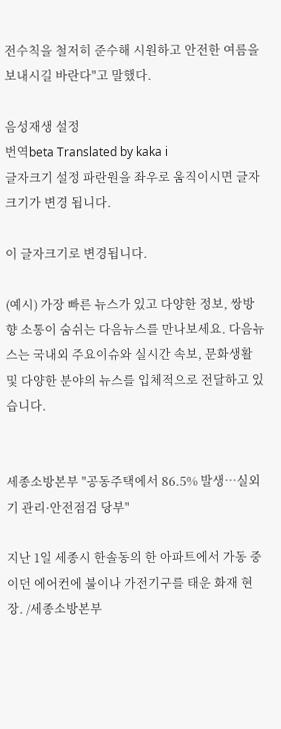전수칙을 철저히 준수해 시원하고 안전한 여름을 보내시길 바란다"고 말했다.

음성재생 설정
번역beta Translated by kaka i
글자크기 설정 파란원을 좌우로 움직이시면 글자크기가 변경 됩니다.

이 글자크기로 변경됩니다.

(예시) 가장 빠른 뉴스가 있고 다양한 정보, 쌍방향 소통이 숨쉬는 다음뉴스를 만나보세요. 다음뉴스는 국내외 주요이슈와 실시간 속보, 문화생활 및 다양한 분야의 뉴스를 입체적으로 전달하고 있습니다.


세종소방본부 "공동주택에서 86.5% 발생…실외기 관리·안전점검 당부"

지난 1일 세종시 한솔동의 한 아파트에서 가동 중이던 에어컨에 불이나 가전기구를 태운 화재 현장. /세종소방본부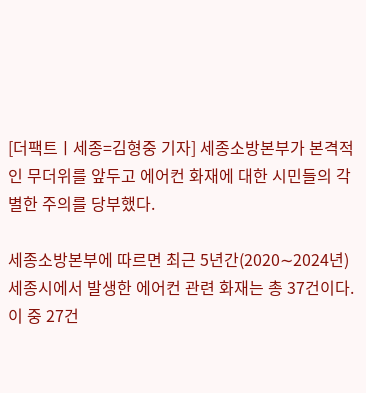[더팩트ㅣ세종=김형중 기자] 세종소방본부가 본격적인 무더위를 앞두고 에어컨 화재에 대한 시민들의 각별한 주의를 당부했다.

세종소방본부에 따르면 최근 5년간(2020∼2024년) 세종시에서 발생한 에어컨 관련 화재는 총 37건이다. 이 중 27건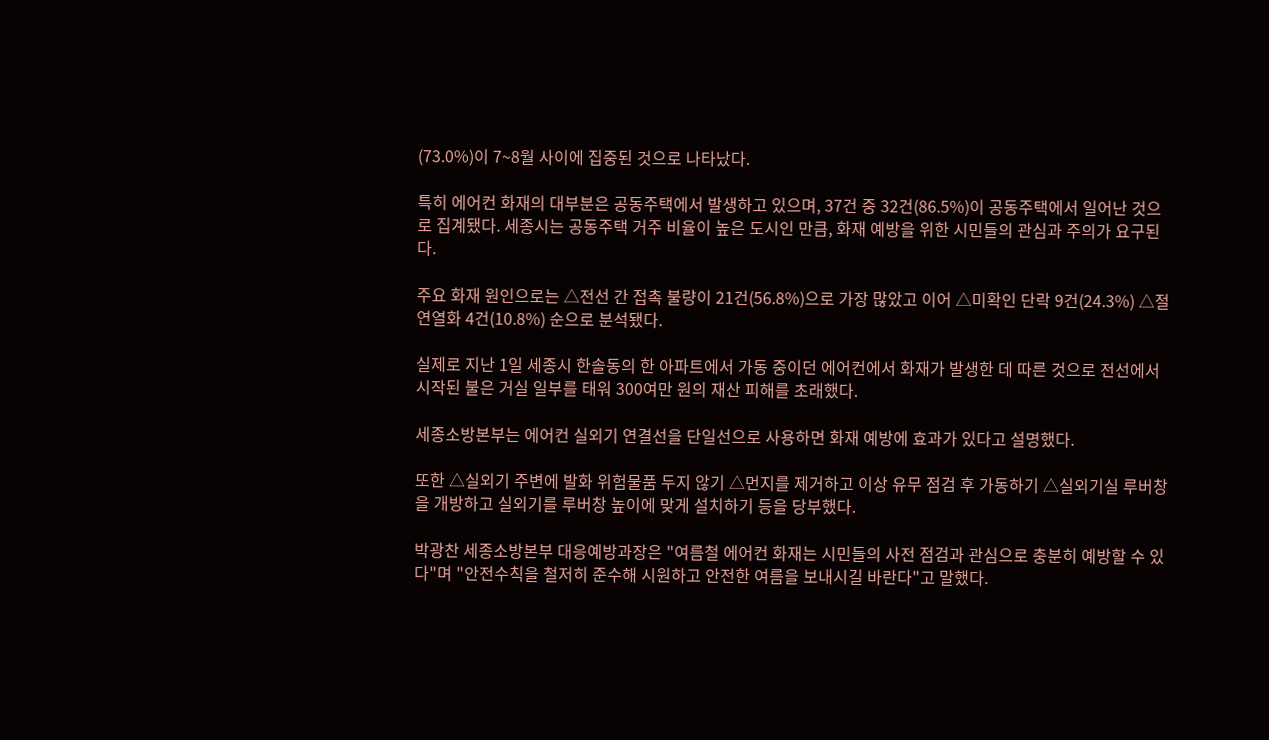(73.0%)이 7~8월 사이에 집중된 것으로 나타났다.

특히 에어컨 화재의 대부분은 공동주택에서 발생하고 있으며, 37건 중 32건(86.5%)이 공동주택에서 일어난 것으로 집계됐다. 세종시는 공동주택 거주 비율이 높은 도시인 만큼, 화재 예방을 위한 시민들의 관심과 주의가 요구된다.

주요 화재 원인으로는 △전선 간 접촉 불량이 21건(56.8%)으로 가장 많았고 이어 △미확인 단락 9건(24.3%) △절연열화 4건(10.8%) 순으로 분석됐다.

실제로 지난 1일 세종시 한솔동의 한 아파트에서 가동 중이던 에어컨에서 화재가 발생한 데 따른 것으로 전선에서 시작된 불은 거실 일부를 태워 300여만 원의 재산 피해를 초래했다.

세종소방본부는 에어컨 실외기 연결선을 단일선으로 사용하면 화재 예방에 효과가 있다고 설명했다.

또한 △실외기 주변에 발화 위험물품 두지 않기 △먼지를 제거하고 이상 유무 점검 후 가동하기 △실외기실 루버창을 개방하고 실외기를 루버창 높이에 맞게 설치하기 등을 당부했다.

박광찬 세종소방본부 대응예방과장은 "여름철 에어컨 화재는 시민들의 사전 점검과 관심으로 충분히 예방할 수 있다"며 "안전수칙을 철저히 준수해 시원하고 안전한 여름을 보내시길 바란다"고 말했다.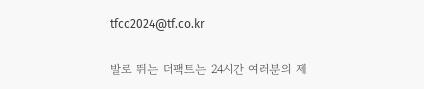tfcc2024@tf.co.kr

발로 뛰는 더팩트는 24시간 여러분의 제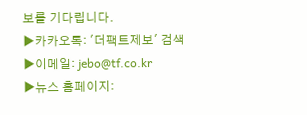보를 기다립니다.
▶카카오톡: '더팩트제보' 검색
▶이메일: jebo@tf.co.kr
▶뉴스 홈페이지: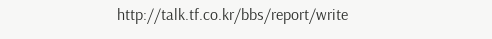http://talk.tf.co.kr/bbs/report/write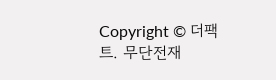Copyright © 더팩트. 무단전재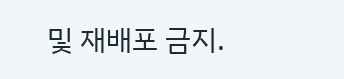및 재배포 금지.